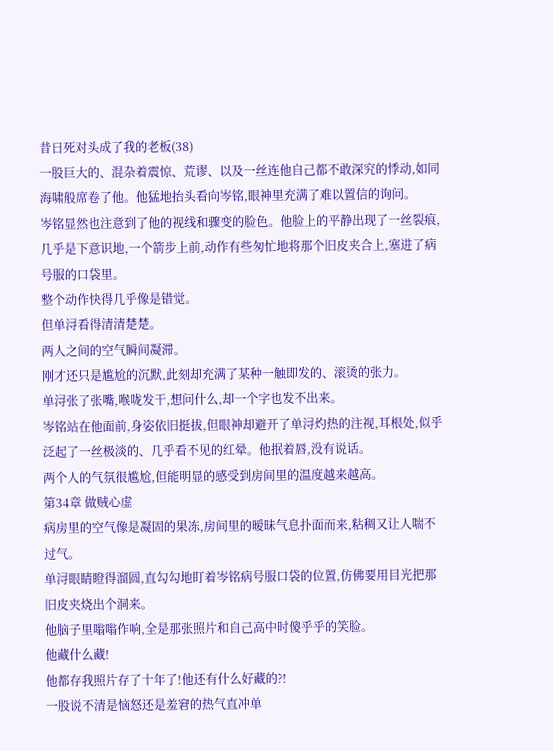昔日死对头成了我的老板(38)
一股巨大的、混杂着震惊、荒谬、以及一丝连他自己都不敢深究的悸动,如同海啸般席卷了他。他猛地抬头看向岑铭,眼神里充满了难以置信的询问。
岑铭显然也注意到了他的视线和骤变的脸色。他脸上的平静出现了一丝裂痕,几乎是下意识地,一个箭步上前,动作有些匆忙地将那个旧皮夹合上,塞进了病号服的口袋里。
整个动作快得几乎像是错觉。
但单浔看得清清楚楚。
两人之间的空气瞬间凝滞。
刚才还只是尴尬的沉默,此刻却充满了某种一触即发的、滚烫的张力。
单浔张了张嘴,喉咙发干,想问什么,却一个字也发不出来。
岑铭站在他面前,身姿依旧挺拔,但眼神却避开了单浔灼热的注视,耳根处,似乎泛起了一丝极淡的、几乎看不见的红晕。他抿着唇,没有说话。
两个人的气氛很尴尬,但能明显的感受到房间里的温度越来越高。
第34章 做贼心虚
病房里的空气像是凝固的果冻,房间里的暧昧气息扑面而来,粘稠又让人喘不过气。
单浔眼睛瞪得溜圆,直勾勾地盯着岑铭病号服口袋的位置,仿佛要用目光把那旧皮夹烧出个洞来。
他脑子里嗡嗡作响,全是那张照片和自己高中时傻乎乎的笑脸。
他藏什么藏!
他都存我照片存了十年了!他还有什么好藏的?!
一股说不清是恼怒还是羞窘的热气直冲单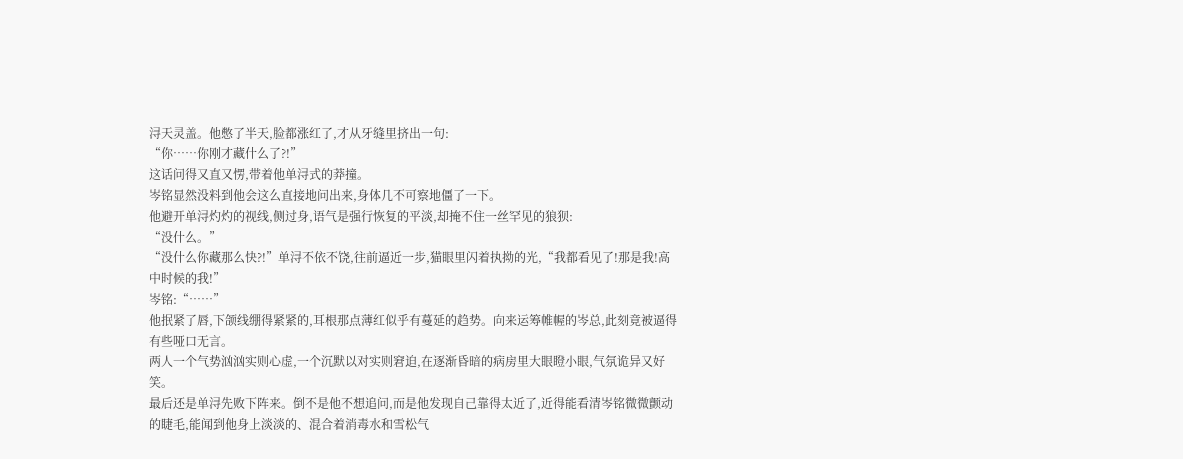浔天灵盖。他憋了半天,脸都涨红了,才从牙缝里挤出一句:
“你……你刚才藏什么了?!”
这话问得又直又愣,带着他单浔式的莽撞。
岑铭显然没料到他会这么直接地问出来,身体几不可察地僵了一下。
他避开单浔灼灼的视线,侧过身,语气是强行恢复的平淡,却掩不住一丝罕见的狼狈:
“没什么。”
“没什么你藏那么快?!”单浔不依不饶,往前逼近一步,猫眼里闪着执拗的光,“我都看见了!那是我!高中时候的我!”
岑铭:“……”
他抿紧了唇,下颌线绷得紧紧的,耳根那点薄红似乎有蔓延的趋势。向来运筹帷幄的岑总,此刻竟被逼得有些哑口无言。
两人一个气势汹汹实则心虚,一个沉默以对实则窘迫,在逐渐昏暗的病房里大眼瞪小眼,气氛诡异又好笑。
最后还是单浔先败下阵来。倒不是他不想追问,而是他发现自己靠得太近了,近得能看清岑铭微微颤动的睫毛,能闻到他身上淡淡的、混合着消毒水和雪松气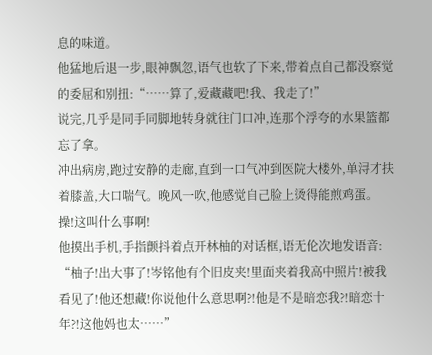息的味道。
他猛地后退一步,眼神飘忽,语气也软了下来,带着点自己都没察觉的委屈和别扭:“……算了,爱藏藏吧!我、我走了!”
说完,几乎是同手同脚地转身就往门口冲,连那个浮夸的水果篮都忘了拿。
冲出病房,跑过安静的走廊,直到一口气冲到医院大楼外,单浔才扶着膝盖,大口喘气。晚风一吹,他感觉自己脸上烫得能煎鸡蛋。
操!这叫什么事啊!
他摸出手机,手指颤抖着点开林柚的对话框,语无伦次地发语音:
“柚子!出大事了!岑铭他有个旧皮夹!里面夹着我高中照片!被我看见了!他还想藏!你说他什么意思啊?!他是不是暗恋我?!暗恋十年?!这他妈也太……”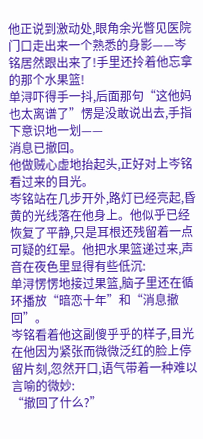他正说到激动处,眼角余光瞥见医院门口走出来一个熟悉的身影——岑铭居然跟出来了!手里还拎着他忘拿的那个水果篮!
单浔吓得手一抖,后面那句“这他妈也太离谱了”愣是没敢说出去,手指下意识地一划——
消息已撤回。
他做贼心虚地抬起头,正好对上岑铭看过来的目光。
岑铭站在几步开外,路灯已经亮起,昏黄的光线落在他身上。他似乎已经恢复了平静,只是耳根还残留着一点可疑的红晕。他把水果篮递过来,声音在夜色里显得有些低沉:
单浔愣愣地接过果篮,脑子里还在循环播放“暗恋十年”和“消息撤回”。
岑铭看着他这副傻乎乎的样子,目光在他因为紧张而微微泛红的脸上停留片刻,忽然开口,语气带着一种难以言喻的微妙:
“撤回了什么?”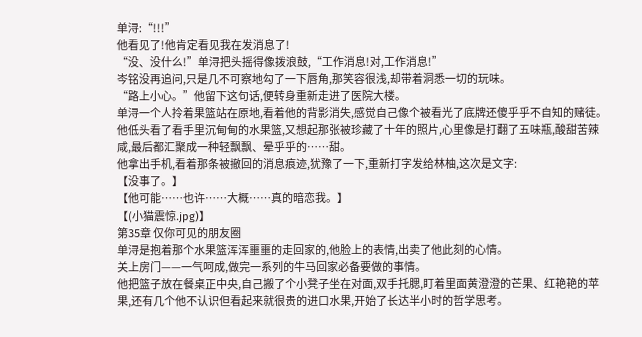单浔:“!!!”
他看见了!他肯定看见我在发消息了!
“没、没什么!”单浔把头摇得像拨浪鼓,“工作消息!对,工作消息!”
岑铭没再追问,只是几不可察地勾了一下唇角,那笑容很浅,却带着洞悉一切的玩味。
“路上小心。”他留下这句话,便转身重新走进了医院大楼。
单浔一个人拎着果篮站在原地,看着他的背影消失,感觉自己像个被看光了底牌还傻乎乎不自知的赌徒。
他低头看了看手里沉甸甸的水果篮,又想起那张被珍藏了十年的照片,心里像是打翻了五味瓶,酸甜苦辣咸,最后都汇聚成一种轻飘飘、晕乎乎的……甜。
他拿出手机,看着那条被撤回的消息痕迹,犹豫了一下,重新打字发给林柚,这次是文字:
【没事了。】
【他可能……也许……大概……真的暗恋我。】
【(小猫震惊.jpg)】
第35章 仅你可见的朋友圈
单浔是抱着那个水果篮浑浑噩噩的走回家的,他脸上的表情,出卖了他此刻的心情。
关上房门——一气呵成,做完一系列的牛马回家必备要做的事情。
他把篮子放在餐桌正中央,自己搬了个小凳子坐在对面,双手托腮,盯着里面黄澄澄的芒果、红艳艳的苹果,还有几个他不认识但看起来就很贵的进口水果,开始了长达半小时的哲学思考。